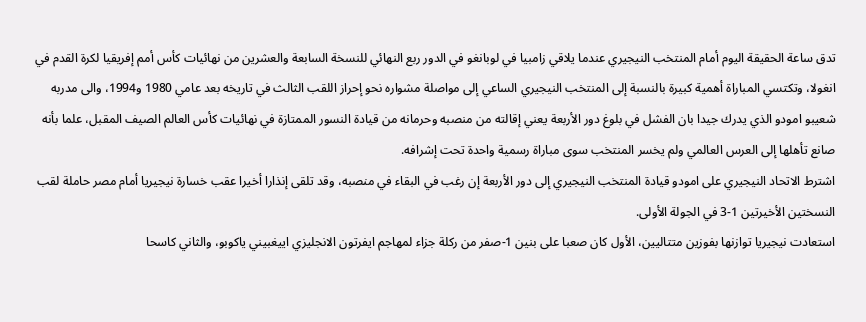تدق ساعة الحقيقة اليوم أمام المنتخب النيجيري عندما يلاقي زامبيا في لوبانغو في الدور ربع النهائي للنسخة السابعة والعشرين من نهائيات كأس أمم إفريقيا لكرة القدم في انغولا، وتكتسي المباراة أهمية كبيرة بالنسبة إلى المنتخب النيجيري الساعي إلى مواصلة مشواره نحو إحراز اللقب الثالث في تاريخه بعد عامي 1980 و1994، والى مدربه شعيبو امودو الذي يدرك جيدا بان الفشل في بلوغ دور الأربعة يعني إقالته من منصبه وحرمانه من قيادة النسور الممتازة في نهائيات كأس العالم الصيف المقبل، علما بأنه صانع تأهلها إلى العرس العالمي ولم يخسر المنتخب سوى مباراة رسمية واحدة تحت إشرافه.
اشترط الاتحاد النيجيري على امودو قيادة المنتخب النيجيري إلى دور الأربعة إن رغب في البقاء في منصبه، وقد تلقى إنذارا أخيرا عقب خسارة نيجيريا أمام مصر حاملة لقب النسختين الأخيرتين 1-3 في الجولة الأولى.
استعادت نيجيريا توازنها بفوزين متتاليين، الأول كان صعبا على بنين 1-صفر من ركلة جزاء لمهاجم ايفرتون الانجليزي اييغبيني ياكوبو، والثاني كاسحا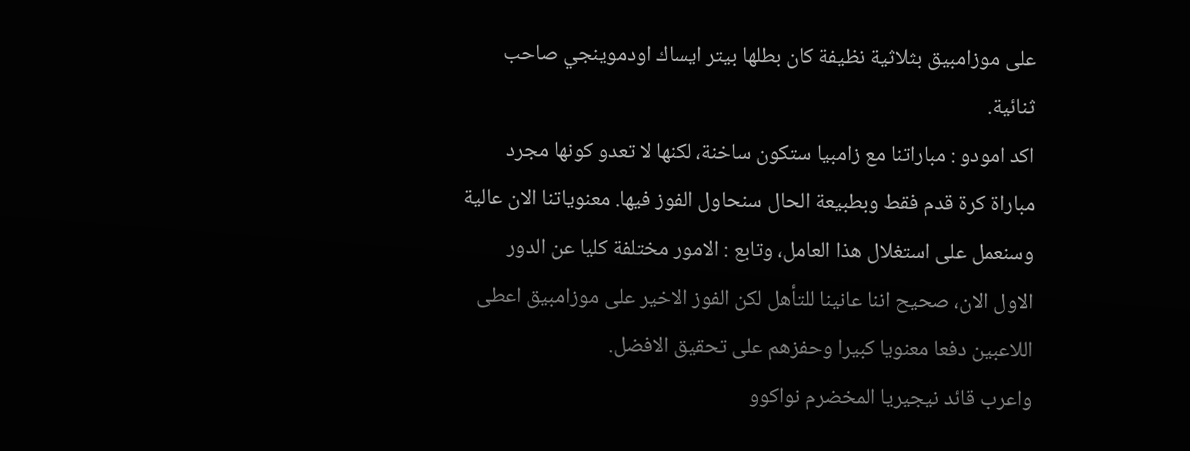على موزامبيق بثلاثية نظيفة كان بطلها بيتر ايساك اودموينجي صاحب ثنائية.
اكد امودو : مباراتنا مع زامبيا ستكون ساخنة، لكنها لا تعدو كونها مجرد مباراة كرة قدم فقط وبطبيعة الحال سنحاول الفوز فيها. معنوياتنا الان عالية وسنعمل على استغلال هذا العامل، وتابع : الامور مختلفة كليا عن الدور الاول الان، صحيح اننا عانينا للتأهل لكن الفوز الاخير على موزامبيق اعطى اللاعبين دفعا معنويا كبيرا وحفزهم على تحقيق الافضل.
واعرب قائد نيجيريا المخضرم نواكوو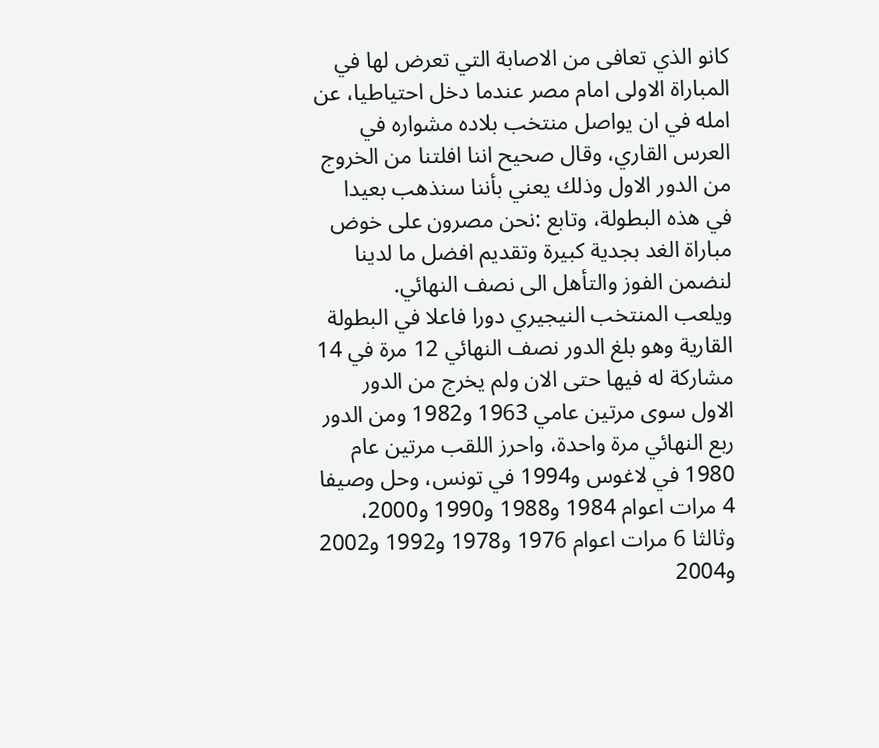كانو الذي تعافى من الاصابة التي تعرض لها في المباراة الاولى امام مصر عندما دخل احتياطيا، عن امله في ان يواصل منتخب بلاده مشواره في العرس القاري، وقال صحيح اننا افلتنا من الخروج من الدور الاول وذلك يعني بأننا سنذهب بعيدا في هذه البطولة، وتابع :نحن مصرون على خوض مباراة الغد بجدية كبيرة وتقديم افضل ما لدينا لنضمن الفوز والتأهل الى نصف النهائي.
ويلعب المنتخب النيجيري دورا فاعلا في البطولة القارية وهو بلغ الدور نصف النهائي 12 مرة في 14 مشاركة له فيها حتى الان ولم يخرج من الدور الاول سوى مرتين عامي 1963 و1982 ومن الدور ربع النهائي مرة واحدة، واحرز اللقب مرتين عام 1980 في لاغوس و1994 في تونس، وحل وصيفا 4 مرات اعوام 1984 و1988 و1990 و2000، وثالثا 6 مرات اعوام 1976 و1978 و1992 و2002 و2004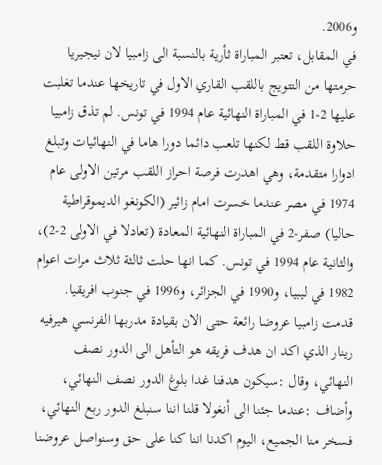و2006.
في المقابل، تعتبر المباراة ثأرية بالنسبة الى زامبيا لان نيجيريا حرمتها من التتويج باللقب القاري الاول في تاريخها عندما تغلبت عليها 2-1 في المباراة النهائية عام 1994 في تونس. لم تذق زامبيا حلاوة اللقب قط لكنها تلعب دائما دورا هاما في النهائيات وتبلغ ادوارا متقدمة، وهي اهدرت فرصة احراز اللقب مرتين الاولى عام 1974 في مصر عندما خسرت امام زائير (الكونغو الديموقراطية حاليا) صفر-2 في المباراة النهائية المعادة (تعادلا في الاولى 2-2)، والثانية عام 1994 في تونس. كما انها حلت ثالثة ثلاث مرات اعوام 1982 في ليبيا، و1990 في الجزائر، و1996 في جنوب افريقيا.
قدمت زامبيا عروضا رائعة حتى الان بقيادة مدربها الفرنسي هيرفيه رينار الذي اكد ان هدف فريقه هو التأهل الى الدور نصف النهائي، وقال :سيكون هدفنا غدا بلوغ الدور نصف النهائي، وأضاف :عندما جئنا الى أنغولا قلنا اننا سنبلغ الدور ربع النهائي، فسخر منا الجميع، اليوم اكدنا اننا كنا على حق وسنواصل عروضنا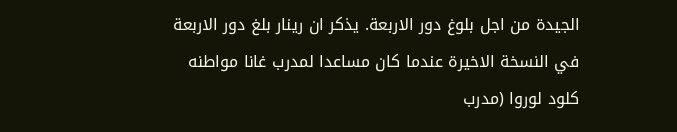الجيدة من اجل بلوغ دور الاربعة. يذكر ان رينار بلغ دور الاربعة في النسخة الاخيرة عندما كان مساعدا لمدرب غانا مواطنه كلود لوروا (مدرب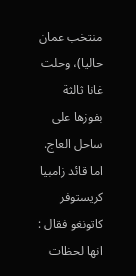منتخب عمان حاليا)، وحلت غانا ثالثة بفوزها على ساحل العاج.
اما قائد زامبيا كريستوفر كاتونغو فقال : انها لحظات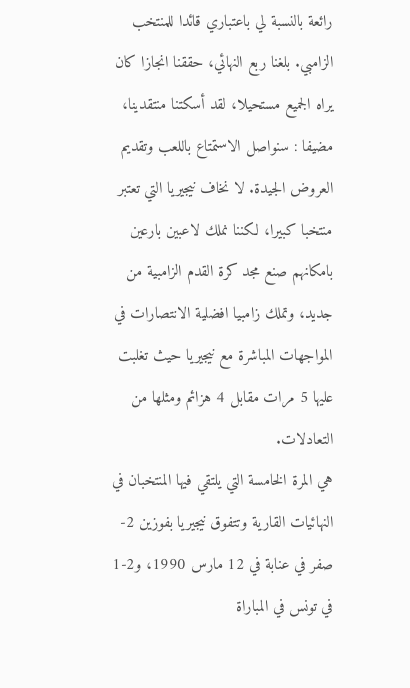رائعة بالنسبة لي باعتباري قائدا للمنتخب الزامبي. بلغنا ربع النهائي، حققنا انجازا كان يراه الجميع مستحيلا، لقد أسكتنا منتقدينا، مضيفا : سنواصل الاستمتاع باللعب وتقديم العروض الجيدة. لا نخاف نيجيريا التي تعتبر منتخبا كبيرا، لكننا نملك لاعبين بارعين بامكانهم صنع مجد كرة القدم الزامبية من جديد، وتملك زامبيا افضلية الانتصارات في المواجهات المباشرة مع نيجيريا حيث تغلبت عليها 5 مرات مقابل 4 هزائم ومثلها من التعادلات.
هي المرة الخامسة التي يلتقي فيها المنتخبان في النهائيات القارية وتتفوق نيجيريا بفوزين 2-صفر في عنابة في 12 مارس 1990، و2-1 في تونس في المباراة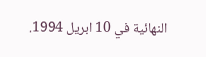النهائية في 10 ابريل 1994.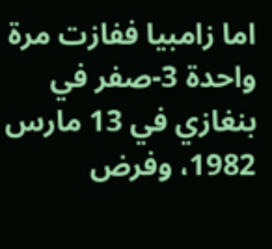اما زامبيا ففازت مرة واحدة 3-صفر في بنغازي في 13 مارس 1982، وفرض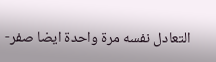التعادل نفسه مرة واحدة ايضا صفر-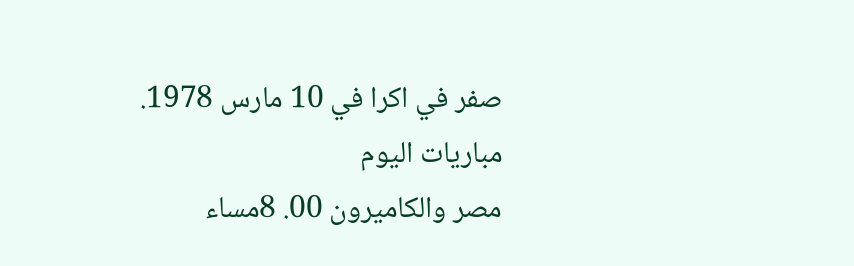صفر في اكرا في 10 مارس 1978.
مباريات اليوم
مصر والكاميرون 00. 8مساء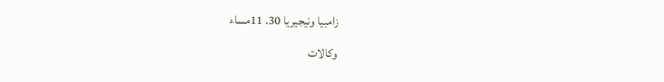زامبيا ونيجيريا 30. 11مساء
وكالات